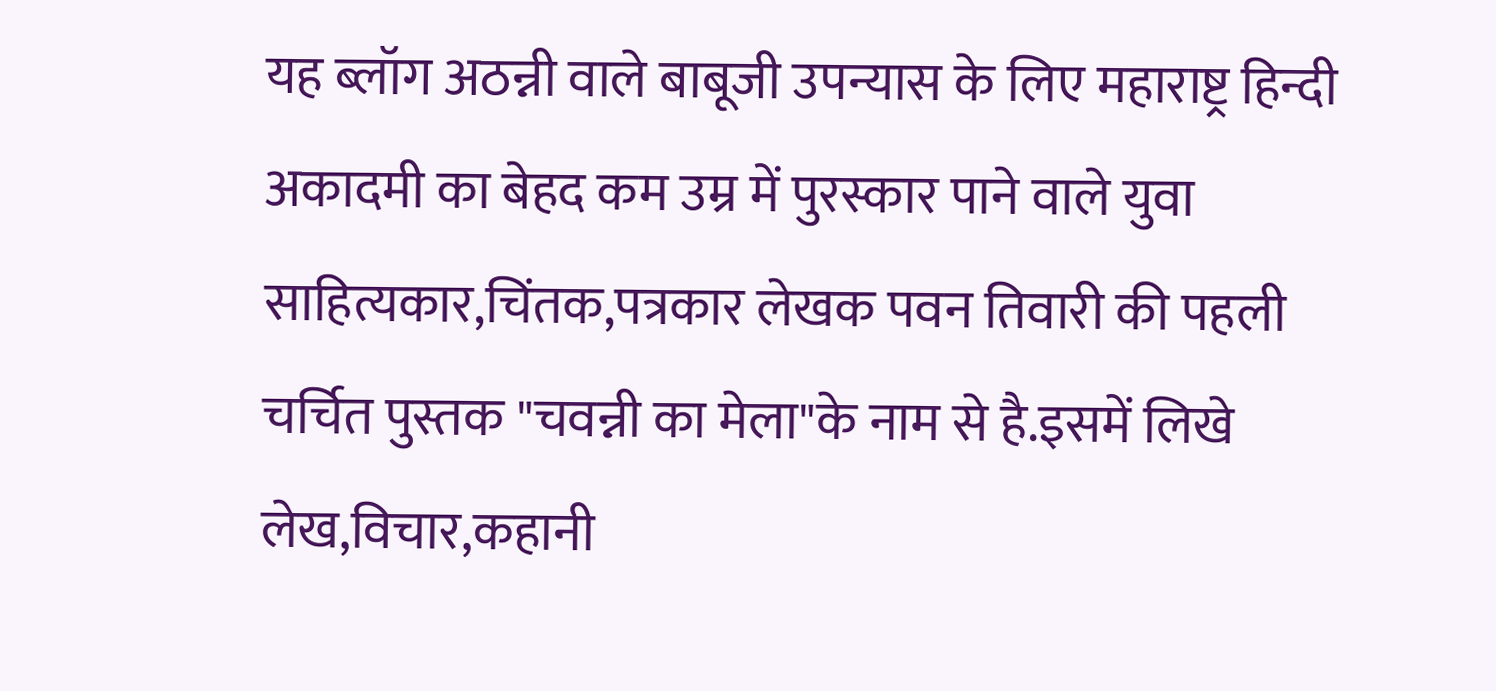यह ब्लॉग अठन्नी वाले बाबूजी उपन्यास के लिए महाराष्ट्र हिन्दी अकादमी का बेहद कम उम्र में पुरस्कार पाने वाले युवा साहित्यकार,चिंतक,पत्रकार लेखक पवन तिवारी की पहली चर्चित पुस्तक "चवन्नी का मेला"के नाम से है.इसमें लिखे लेख,विचार,कहानी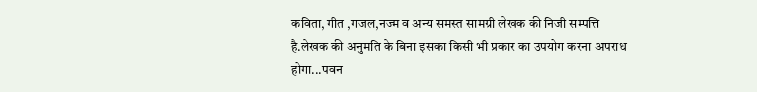कविता, गीत ,गजल,नज्म व अन्य समस्त सामग्री लेखक की निजी सम्पत्ति है.लेखक की अनुमति के बिना इसका किसी भी प्रकार का उपयोग करना अपराध होगा...पवन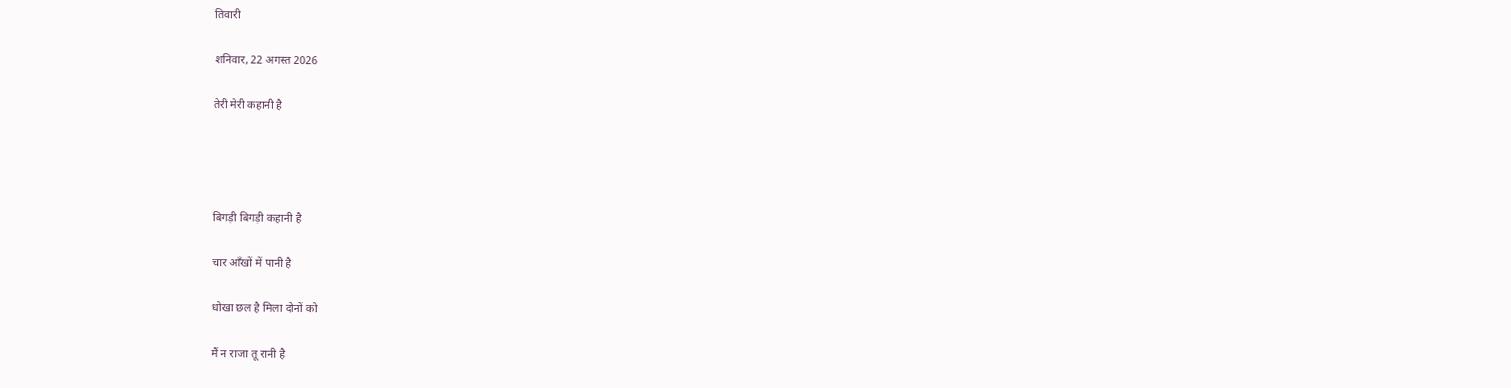तिवारी

शनिवार, 22 अगस्त 2026

तेरी मेरी कहानी है




बिगड़ी बिगड़ी कहानी है

चार आँखों में पानी है

धोखा छल है मिला दोनों को

मैं न राजा तू रानी है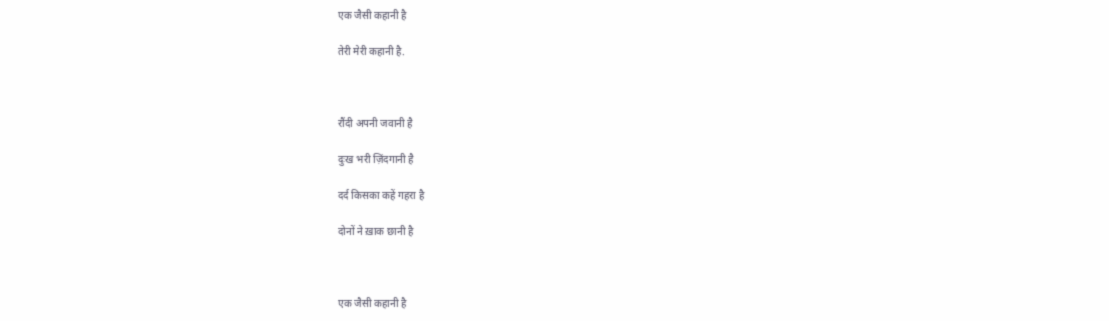एक जैसी कहानी है

तेरी मेरी कहानी है.



रौंदी अपनी जवानी है

दुःख भरी ज़िंदगानी है

दर्द किसका कहें गहरा है

दोनों ने ख़ाक छानी है



एक जैसी कहानी है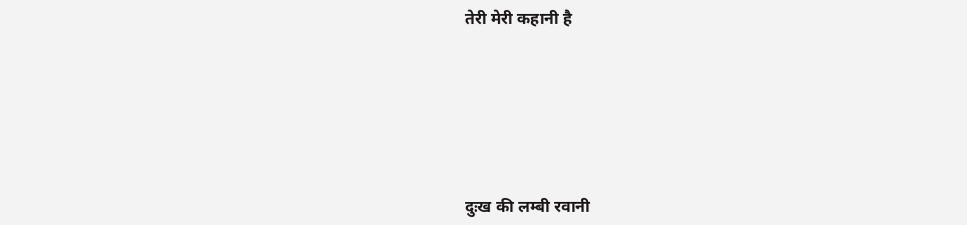तेरी मेरी कहानी है







दुःख की लम्बी रवानी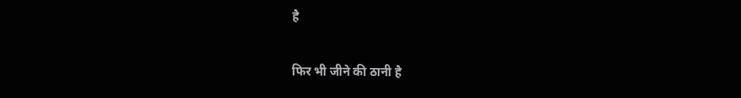है

फिर भी जीने की ठानी है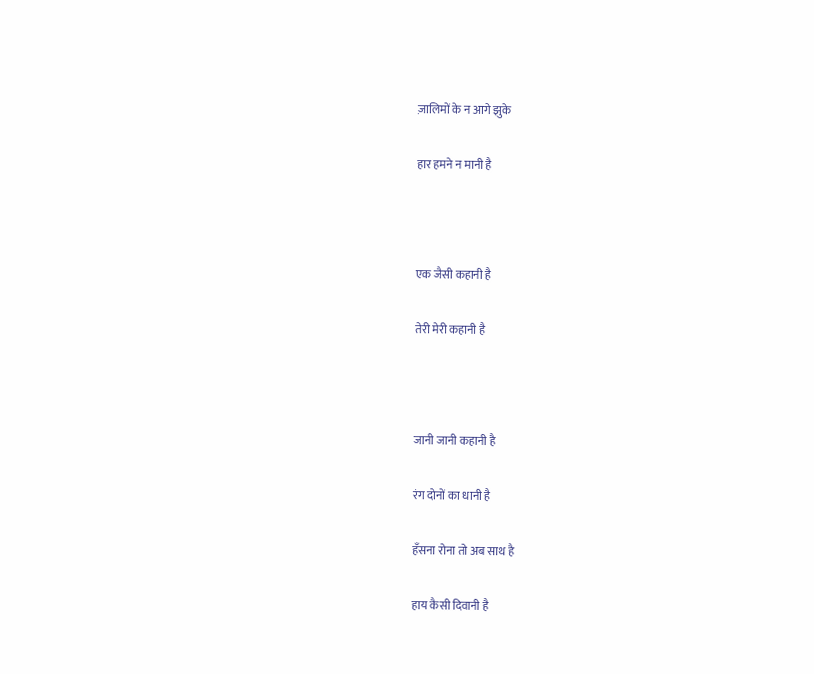ज़ालिमों के न आगे झुके

हार हमने न मानी है



एक जैसी कहानी है

तेरी मेरी कहानी है



जानी जानी कहानी है

रंग दोनों का धानी है

हँसना रोना तो अब साथ है

हाय कैसी दिवानी है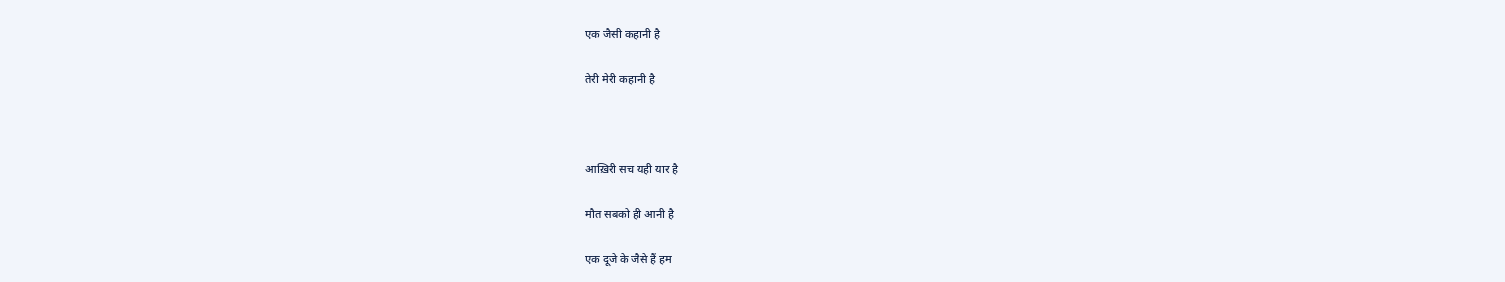एक जैसी कहानी है

तेरी मेरी कहानी है



आख़िरी सच यही यार है

मौत सबको ही आनी है

एक दूजे के जैसे हैं हम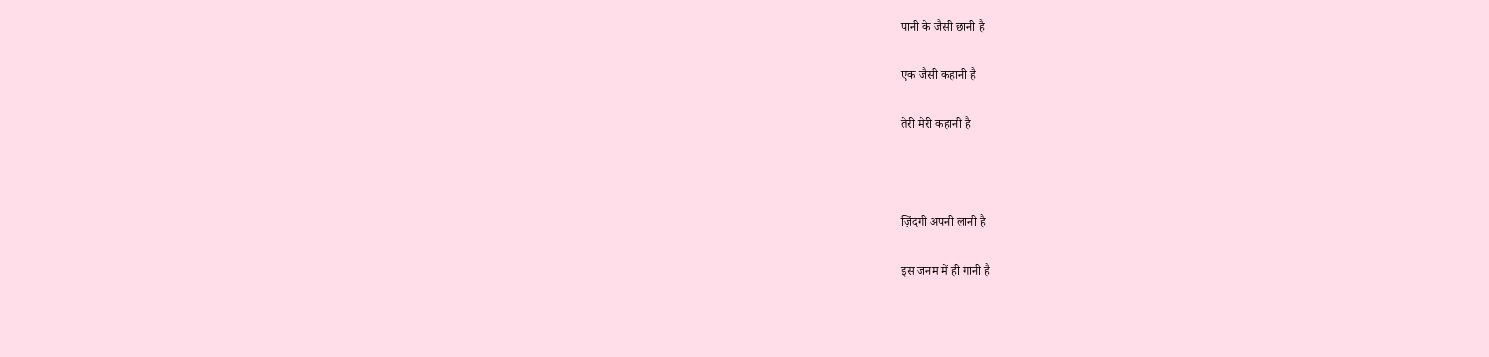पानी के जैसी छानी है

एक जैसी कहानी है

तेरी मेरी कहानी है



ज़िंदगी अपनी लानी है

इस जनम में ही गानी है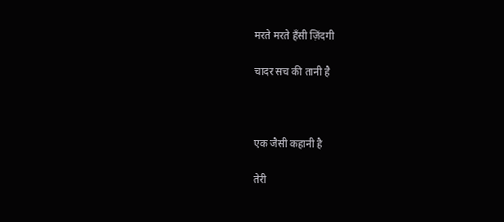मरते मरते हँसी ज़िंदगी

चादर सच की तानी है



एक जैसी कहानी है

तेरी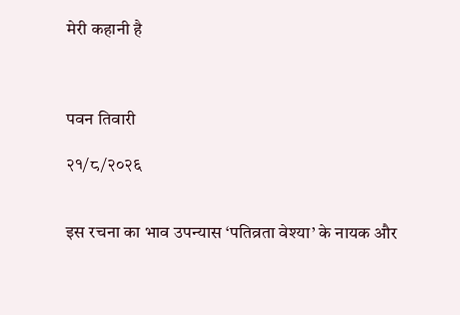मेरी कहानी है



पवन तिवारी

२१/८/२०२६


इस रचना का भाव उपन्यास ‘पतिव्रता वेश्या’ के नायक और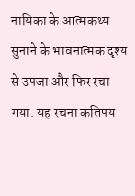नायिका के आत्मकथ्य सुनाने के भावनात्मक दृश्य से उपजा और फिर रचा गया. यह रचना कतिपय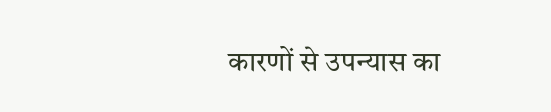कारणों से उपन्यास का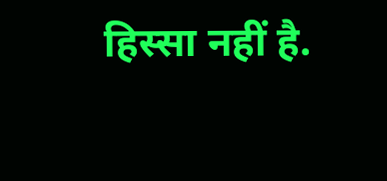हिस्सा नहीं है.